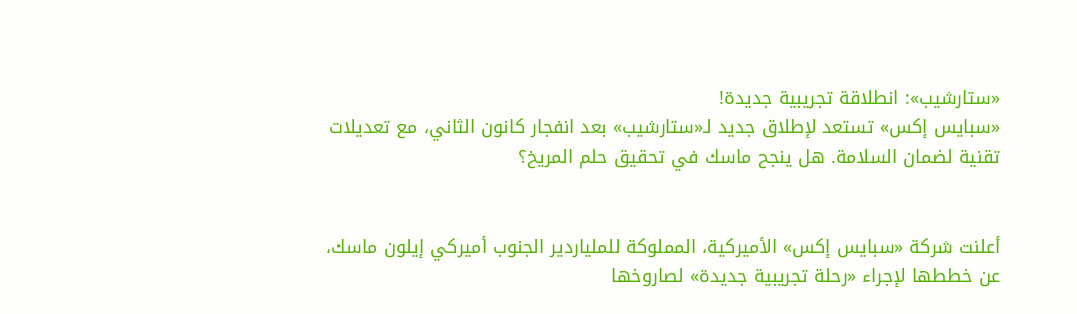«ستارشيب»: انطلاقة تجريبية جديدة!
«سبايس إكس» تستعد لإطلاق جديد لـ«ستارشيب» بعد انفجار كانون الثاني، مع تعديلات تقنية لضمان السلامة. هل ينجح ماسك في تحقيق حلم المريخ؟


أعلنت شركة «سبايس إكس» الأميركية، المملوكة للملياردير الجنوب أميركي إيلون ماسك، عن خططها لإجراء «رحلة تجريبية جديدة» لصاروخها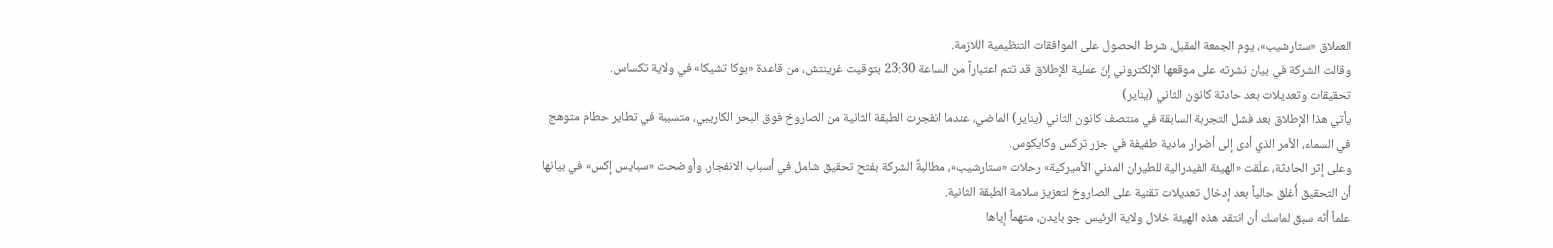العملاق «ستارشيب»، يوم الجمعة المقبل، شرط الحصول على الموافقات التنظيمية اللازمة.
وقالت الشركة في بيان نشرته على موقعها الإلكتروني إنّ عملية الإطلاق قد تتم اعتباراً من الساعة 23:30 بتوقيت غرينتش، من قاعدة «بوكا تشيكا» في ولاية تكساس.
تحقيقات وتعديلات بعد حادثة كانون الثاني (يناير)
يأتي هذا الإطلاق بعد فشل التجربة السابقة في منتصف كانون الثاني (يناير) الماضي، عندما انفجرت الطبقة الثانية من الصاروخ فوق البحر الكاريبي، متسببة في تطاير حطام متوهج في السماء، الأمر الذي أدى إلى أضرار مادية طفيفة في جزر تركس وكايكوس.
وعلى إثر الحادثة، علّقت «الهيئة الفيدرالية للطيران المدني الأميركية» رحلات «ستارشيب»، مطالبةً الشركة بفتح تحقيق شامل في أسباب الانفجار. وأوضحت «سبايس إكس» في بيانها أن التحقيق أُغلق حالياً بعد إدخال تعديلات تقنية على الصاروخ لتعزيز سلامة الطبقة الثانية.
علماً أنّه سبق لماسك أن انتقد هذه الهيئة خلال ولاية الرئيس جو بايدن، متهماً إياها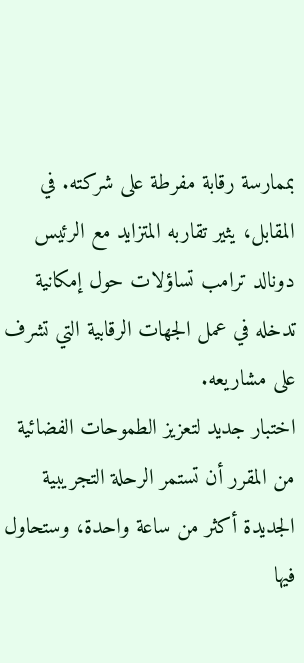بممارسة رقابة مفرطة على شركته. في المقابل، يثير تقاربه المتزايد مع الرئيس دونالد ترامب تساؤلات حول إمكانية تدخله في عمل الجهات الرقابية التي تشرف على مشاريعه.
اختبار جديد لتعزيز الطموحات الفضائية
من المقرر أن تستمر الرحلة التجريبية الجديدة أكثر من ساعة واحدة، وستحاول فيها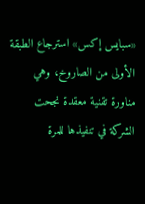«سبايس إكس» استرجاع الطبقة الأولى من الصاروخ، وهي مناورة تقنية معقدة نجحت الشركة في تنفيذها للمرة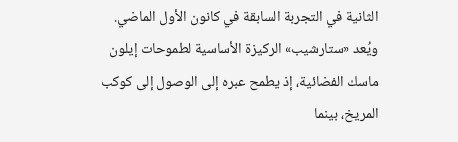الثانية في التجربة السابقة في كانون الأول الماضي.
ويُعد «ستارشيب» الركيزة الأساسية لطموحات إيلون ماسك الفضائية، إذ يطمح عبره إلى الوصول إلى كوكب المريخ، بينما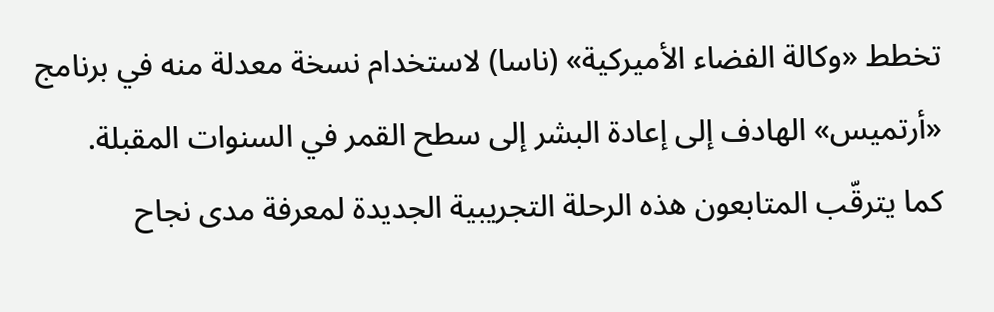تخطط «وكالة الفضاء الأميركية» (ناسا) لاستخدام نسخة معدلة منه في برنامج «أرتميس» الهادف إلى إعادة البشر إلى سطح القمر في السنوات المقبلة.
كما يترقّب المتابعون هذه الرحلة التجريبية الجديدة لمعرفة مدى نجاح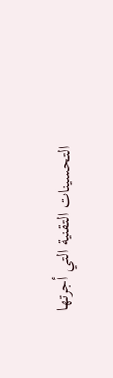التحسينات التقنية التي أجرتها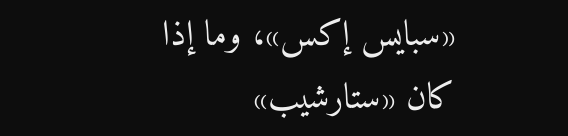«سبايس إكس»، وما إذا كان «ستارشيب»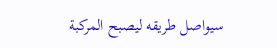سيواصل طريقه ليصبح المركبة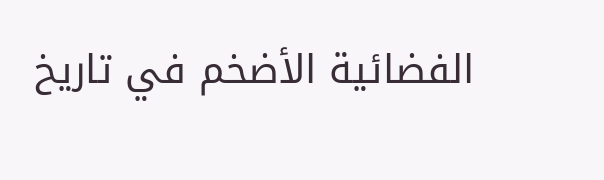الفضائية الأضخم في تاريخ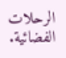الرحلات الفضائية.